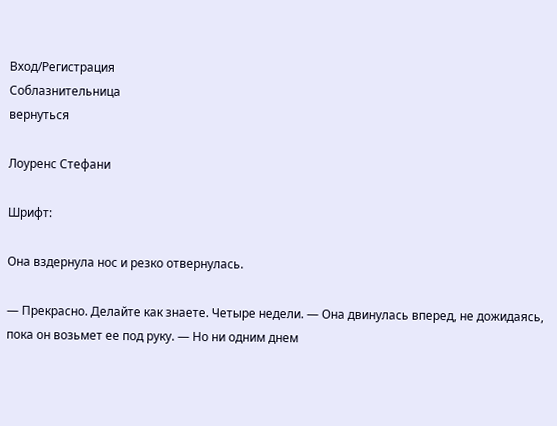Вход/Регистрация
Соблазнительница
вернуться

Лоуренс Стефани

Шрифт:

Она вздернула нос и резко отвернулась.

— Прекрасно. Делайте как знаете. Четыре недели. — Она двинулась вперед, не дожидаясь, пока он возьмет ее под руку. — Но ни одним днем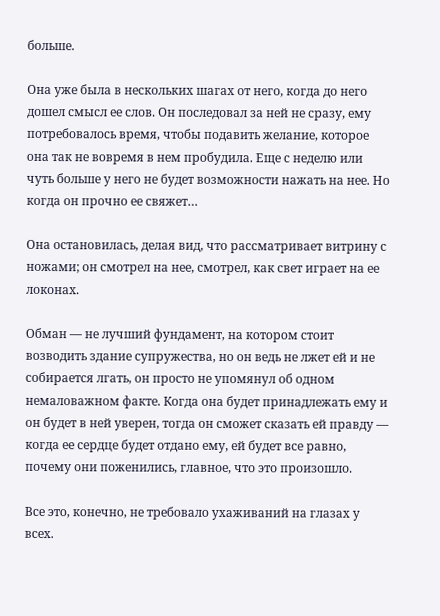больше.

Она уже была в нескольких шагах от него, когда до него дошел смысл ее слов. Он последовал за ней не сразу, ему потребовалось время, чтобы подавить желание, которое она так не вовремя в нем пробудила. Еще с неделю или чуть больше у него не будет возможности нажать на нее. Но когда он прочно ее свяжет…

Она остановилась, делая вид, что рассматривает витрину с ножами; он смотрел на нее, смотрел, как свет играет на ее локонах.

Обман — не лучший фундамент, на котором стоит возводить здание супружества, но он ведь не лжет ей и не собирается лгать, он просто не упомянул об одном немаловажном факте. Когда она будет принадлежать ему и он будет в ней уверен, тогда он сможет сказать ей правду — когда ее сердце будет отдано ему, ей будет все равно, почему они поженились, главное, что это произошло.

Все это, конечно, не требовало ухаживаний на глазах у всех.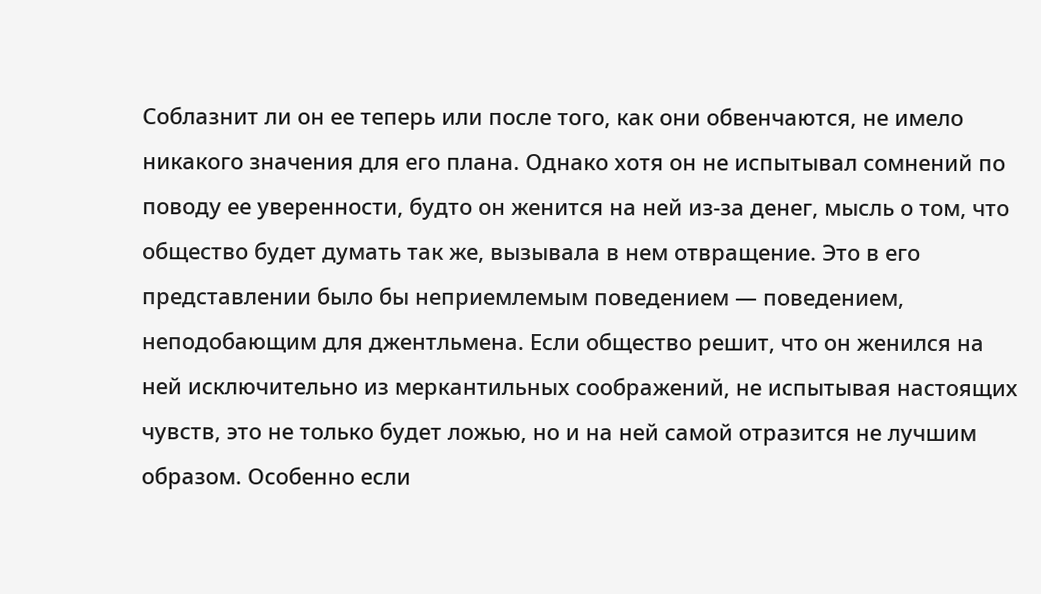Соблазнит ли он ее теперь или после того, как они обвенчаются, не имело никакого значения для его плана. Однако хотя он не испытывал сомнений по поводу ее уверенности, будто он женится на ней из-за денег, мысль о том, что общество будет думать так же, вызывала в нем отвращение. Это в его представлении было бы неприемлемым поведением — поведением, неподобающим для джентльмена. Если общество решит, что он женился на ней исключительно из меркантильных соображений, не испытывая настоящих чувств, это не только будет ложью, но и на ней самой отразится не лучшим образом. Особенно если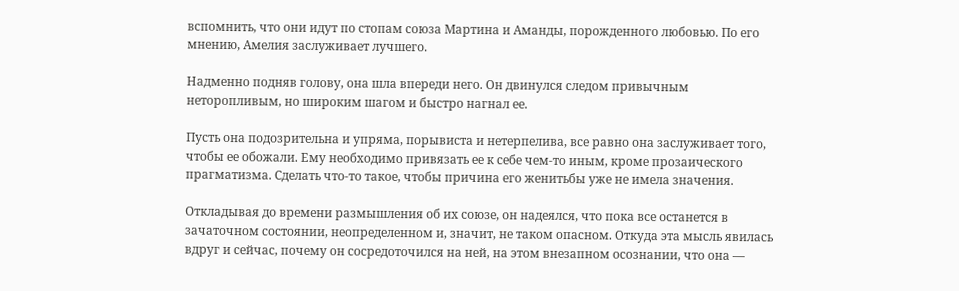вспомнить, что они идут по стопам союза Мартина и Аманды, порожденного любовью. По его мнению, Амелия заслуживает лучшего.

Надменно подняв голову, она шла впереди него. Он двинулся следом привычным неторопливым, но широким шагом и быстро нагнал ее.

Пусть она подозрительна и упряма, порывиста и нетерпелива, все равно она заслуживает того, чтобы ее обожали. Ему необходимо привязать ее к себе чем-то иным, кроме прозаического прагматизма. Сделать что-то такое, чтобы причина его женитьбы уже не имела значения.

Откладывая до времени размышления об их союзе, он надеялся, что пока все останется в зачаточном состоянии, неопределенном и, значит, не таком опасном. Откуда эта мысль явилась вдруг и сейчас, почему он сосредоточился на ней, на этом внезапном осознании, что она —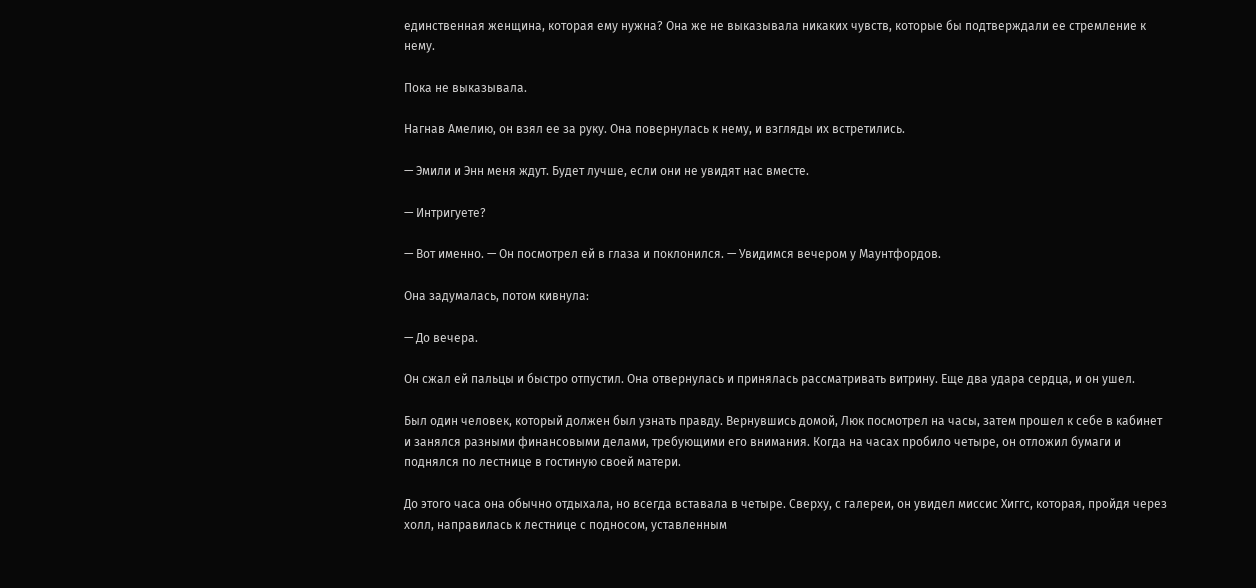единственная женщина, которая ему нужна? Она же не выказывала никаких чувств, которые бы подтверждали ее стремление к нему.

Пока не выказывала.

Нагнав Амелию, он взял ее за руку. Она повернулась к нему, и взгляды их встретились.

— Эмили и Энн меня ждут. Будет лучше, если они не увидят нас вместе.

— Интригуете?

— Вот именно. — Он посмотрел ей в глаза и поклонился. — Увидимся вечером у Маунтфордов.

Она задумалась, потом кивнула:

— До вечера.

Он сжал ей пальцы и быстро отпустил. Она отвернулась и принялась рассматривать витрину. Еще два удара сердца, и он ушел.

Был один человек, который должен был узнать правду. Вернувшись домой, Люк посмотрел на часы, затем прошел к себе в кабинет и занялся разными финансовыми делами, требующими его внимания. Когда на часах пробило четыре, он отложил бумаги и поднялся по лестнице в гостиную своей матери.

До этого часа она обычно отдыхала, но всегда вставала в четыре. Сверху, с галереи, он увидел миссис Хиггс, которая, пройдя через холл, направилась к лестнице с подносом, уставленным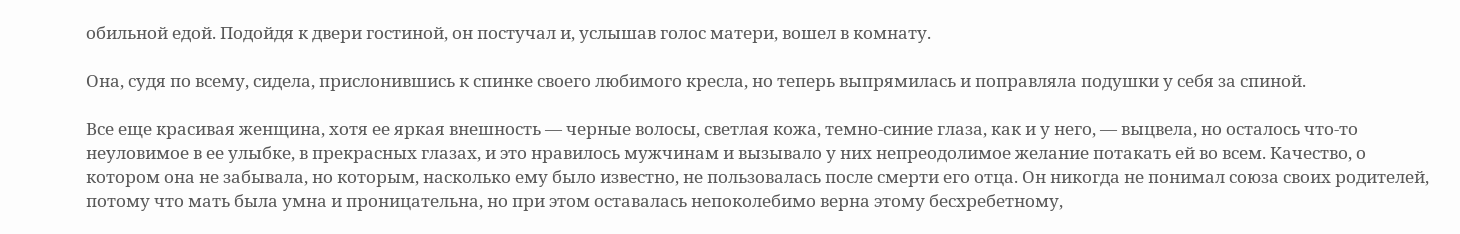обильной едой. Подойдя к двери гостиной, он постучал и, услышав голос матери, вошел в комнату.

Она, судя по всему, сидела, прислонившись к спинке своего любимого кресла, но теперь выпрямилась и поправляла подушки у себя за спиной.

Все еще красивая женщина, хотя ее яркая внешность — черные волосы, светлая кожа, темно-синие глаза, как и у него, — выцвела, но осталось что-то неуловимое в ее улыбке, в прекрасных глазах, и это нравилось мужчинам и вызывало у них непреодолимое желание потакать ей во всем. Качество, о котором она не забывала, но которым, насколько ему было известно, не пользовалась после смерти его отца. Он никогда не понимал союза своих родителей, потому что мать была умна и проницательна, но при этом оставалась непоколебимо верна этому бесхребетному,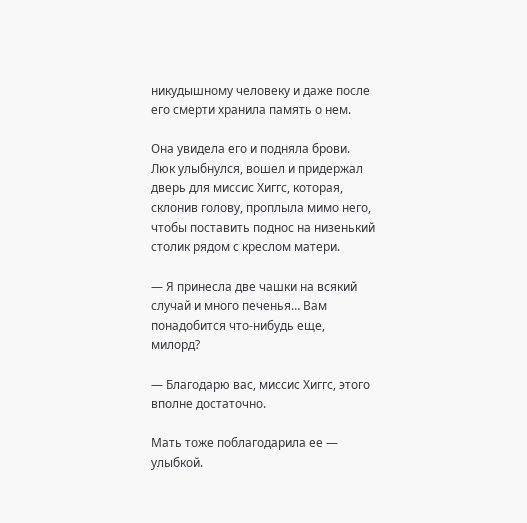никудышному человеку и даже после его смерти хранила память о нем.

Она увидела его и подняла брови. Люк улыбнулся, вошел и придержал дверь для миссис Хиггс, которая, склонив голову, проплыла мимо него, чтобы поставить поднос на низенький столик рядом с креслом матери.

— Я принесла две чашки на всякий случай и много печенья… Вам понадобится что-нибудь еще, милорд?

— Благодарю вас, миссис Хиггс, этого вполне достаточно.

Мать тоже поблагодарила ее — улыбкой.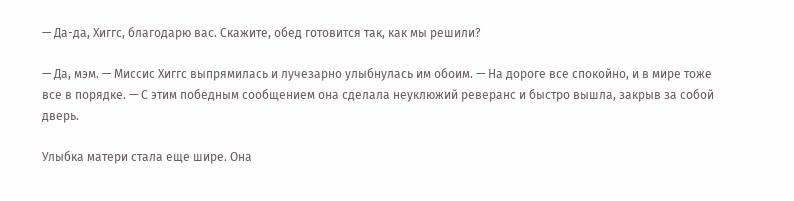— Да-да, Хиггс, благодарю вас. Скажите, обед готовится так, как мы решили?

— Да, мэм. — Миссис Хиггс выпрямилась и лучезарно улыбнулась им обоим. — На дороге все спокойно, и в мире тоже все в порядке. — С этим победным сообщением она сделала неуклюжий реверанс и быстро вышла, закрыв за собой дверь.

Улыбка матери стала еще шире. Она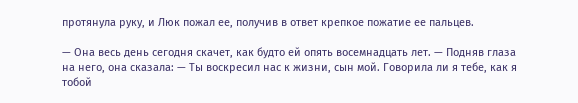протянула руку, и Люк пожал ее, получив в ответ крепкое пожатие ее пальцев.

— Она весь день сегодня скачет, как будто ей опять восемнадцать лет. — Подняв глаза на него, она сказала: — Ты воскресил нас к жизни, сын мой. Говорила ли я тебе, как я тобой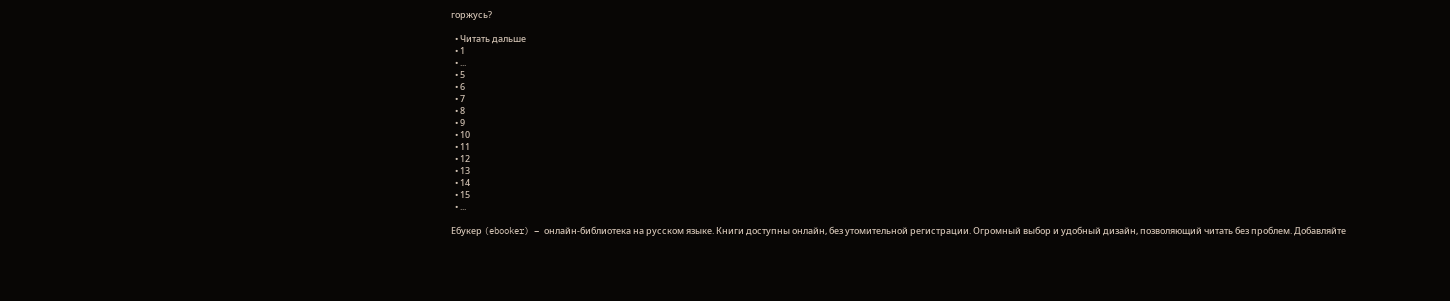горжусь?

  • Читать дальше
  • 1
  • ...
  • 5
  • 6
  • 7
  • 8
  • 9
  • 10
  • 11
  • 12
  • 13
  • 14
  • 15
  • ...

Ебукер (ebooker) – онлайн-библиотека на русском языке. Книги доступны онлайн, без утомительной регистрации. Огромный выбор и удобный дизайн, позволяющий читать без проблем. Добавляйте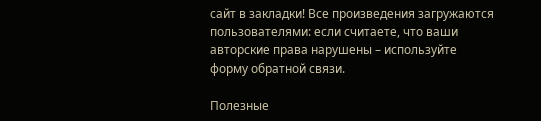сайт в закладки! Все произведения загружаются пользователями: если считаете, что ваши авторские права нарушены – используйте форму обратной связи.

Полезные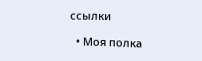ссылки

  • Моя полка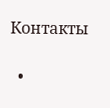Контакты

  •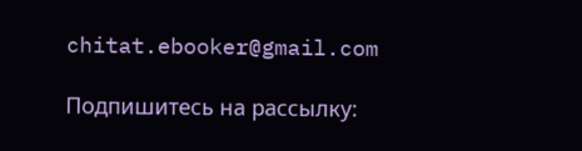chitat.ebooker@gmail.com

Подпишитесь на рассылку: